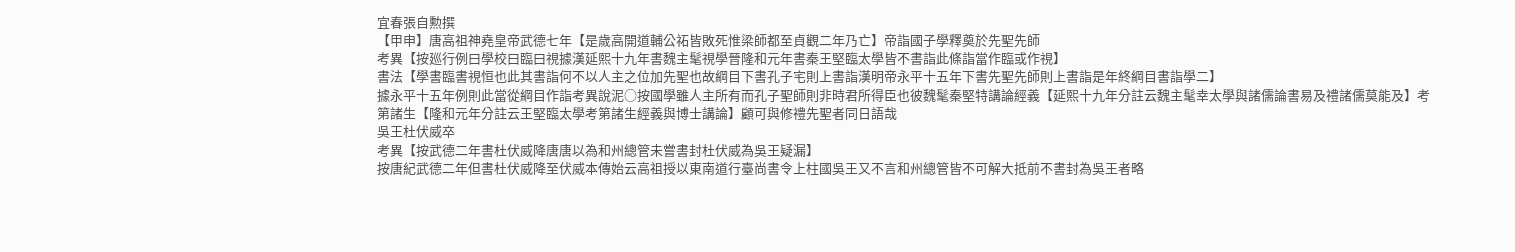宜春張自勲撰
【甲申】唐高祖神堯皇帝武德七年【是歲高開道輔公祏皆敗死惟梁師都至貞觀二年乃亡】帝詣國子學釋奠於先聖先師
考異【按廵行例曰學校曰臨曰視據漢延熙十九年書魏主髦視學晉隆和元年書秦王堅臨太學皆不書詣此條詣當作臨或作視】
書法【學書臨書視恒也此其書詣何不以人主之位加先聖也故綱目下書孔子宅則上書詣漢明帝永平十五年下書先聖先師則上書詣是年終綱目書詣學二】
據永平十五年例則此當從綱目作詣考異說泥○按國學雖人主所有而孔子聖師則非時君所得臣也彼魏髦秦堅特講論經義【延熙十九年分註云魏主髦幸太學與諸儒論書易及禮諸儒莫能及】考第諸生【隆和元年分註云王堅臨太學考第諸生經義與博士講論】顧可與修禮先聖者同日語哉
吳王杜伏威卒
考異【按武德二年書杜伏威降唐唐以為和州總管未嘗書封杜伏威為吳王疑漏】
按唐紀武德二年但書杜伏威降至伏威本傳始云高祖授以東南道行臺尚書令上柱國吳王又不言和州總管皆不可解大抵前不書封為吳王者略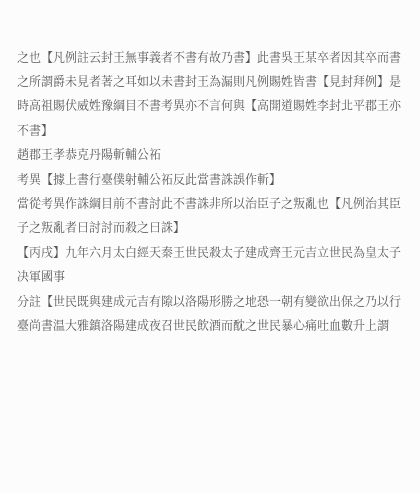之也【凡例註云封王無事義者不書有故乃書】此書吳王某卒者因其卒而書之所謂爵未見者著之耳如以未書封王為漏則凡例賜姓皆書【見封拜例】是時高祖賜伏威姓豫綱目不書考異亦不言何與【高開道賜姓李封北平郡王亦不書】
趙郡王孝恭克丹陽斬輔公祏
考異【據上書行臺僕射輔公祏反此當書誅誤作斬】
當從考異作誅綱目前不書討此不書誅非所以治臣子之叛亂也【凡例治其臣子之叛亂者曰討討而殺之曰誅】
【丙戌】九年六月太白經天秦王世民殺太子建成齊王元吉立世民為皇太子决軍國事
分註【世民既與建成元吉有隙以洛陽形勝之地恐一朝有變欲出保之乃以行臺尚書温大雅鎮洛陽建成夜召世民飲酒而酖之世民暴心痛吐血數升上謂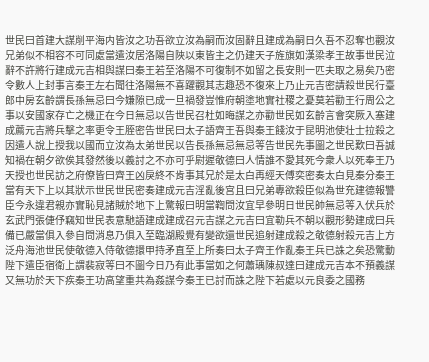世民曰首建大謀削平海内皆汝之功吾欲立汝為嗣而汝固辭且建成為嗣日久吾不忍奪也觀汝兄弟似不相容不可同處當遣汝居洛陽自陜以東皆主之仍建天子旌旗如漢梁孝王故事世民泣辭不許將行建成元吉相與謀曰秦王若至洛陽不可復制不如留之長安則一匹夫取之易矣乃密令數人上封事言秦王左右聞往洛陽無不喜躍觀其志趣恐不復來上乃止元吉密請殺世民行臺郎中房玄齡謂長孫無忌曰今嫌隙已成一旦禍發豈惟府朝塗地實社稷之憂莫若勸王行周公之事以安國家存亡之機正在今日無忌以告世民召杜如晦謀之亦勸世民如玄齡言會突厥入塞建成薦元吉將兵擊之率更令王胵密告世民曰太子語齊王吾與秦王餞汝于昆明池使壮士拉殺之因遣人說上授我以國而立汝為太弟世民以告長孫無忌無忌等告世民先事圖之世民歎曰吾誠知禍在朝夕欲俟其發然後以義討之不亦可乎尉遲敬德曰人情誰不愛其死今衆人以死奉王乃天授也世民訪之府僚皆曰齊王凶戾終不肯事其兄於是太白再經天傅奕密奏太白見秦分秦王當有天下上以其狀示世民世民密奏建成元吉淫亂後宫且曰兄弟專欲殺臣似為世充建德報讐臣今永違君親亦實恥見諸賊於地下上驚報曰明當鞫問汝宜早參明日世民帥無忌等入伏兵於玄武門張倢伃竊知世民表意馳語建成建成召元吉謀之元吉曰宜勒兵不朝以觀形勢建成曰兵備已嚴當俱入參自問消息乃俱入至臨湖殿覺有變欲還世民追射建成殺之敬德射殺元吉上方泛舟海池世民使敬德入侍敬德擐甲持矛直至上所奏曰太子齊王作亂秦王兵已誅之矣恐驚動陛下遣臣宿衛上謂裴寂等曰不圖今日乃有此事當如之何蕭瑀陳叔達曰建成元吉本不預義謀又無功於天下疾秦王功高望重共為姦謀今秦王已討而誅之陛下若處以元良委之國務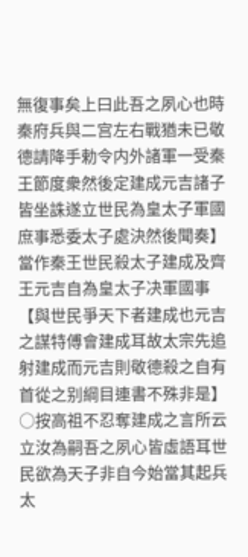無復事矣上曰此吾之夙心也時秦府兵與二宫左右戰猶未已敬德請降手勅令内外諸軍一受秦王節度衆然後定建成元吉諸子皆坐誅遂立世民為皇太子軍國庶事悉委太子處決然後聞奏】
當作秦王世民殺太子建成及齊王元吉自為皇太子决軍國事【與世民爭天下者建成也元吉之謀特傅會建成耳故太宗先追射建成而元吉則敬德殺之自有首從之别綱目連書不殊非是】○按高祖不忍奪建成之言所云立汝為嗣吾之夙心皆虛語耳世民欲為天子非自今始當其起兵太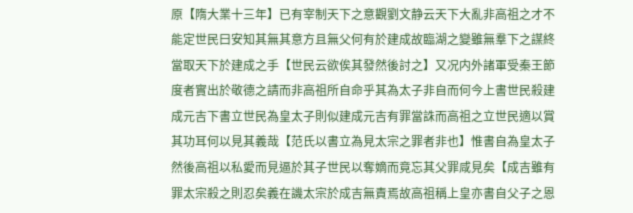原【隋大業十三年】已有宰制天下之意觀劉文静云天下大亂非高祖之才不能定世民曰安知其無其意方且無父何有於建成故臨湖之變雖無羣下之謀終當取天下於建成之手【世民云欲俟其發然後討之】又况内外諸軍受秦王節度者實出於敬德之請而非高祖所自命乎其為太子非自而何今上書世民殺建成元吉下書立世民為皇太子則似建成元吉有罪當誅而高祖之立世民適以賞其功耳何以見其義哉【范氏以書立為見太宗之罪者非也】惟書自為皇太子然後高祖以私愛而見逼於其子世民以奪嫡而竟忘其父罪咸見矣【成吉雖有罪太宗殺之則忍矣義在譏太宗於成吉無責焉故高祖稱上皇亦書自父子之恩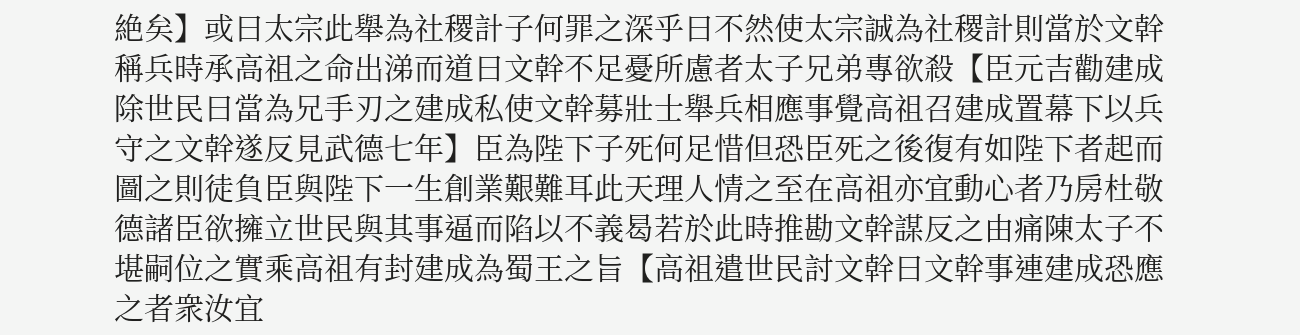絶矣】或曰太宗此舉為社稷計子何罪之深乎曰不然使太宗誠為社稷計則當於文幹稱兵時承高祖之命出涕而道曰文幹不足憂所慮者太子兄弟專欲殺【臣元吉勸建成除世民曰當為兄手刃之建成私使文幹募壯士舉兵相應事覺高祖召建成置幕下以兵守之文幹遂反見武德七年】臣為陛下子死何足惜但恐臣死之後復有如陛下者起而圖之則徒負臣與陛下一生創業艱難耳此天理人情之至在高祖亦宜動心者乃房杜敬德諸臣欲擁立世民與其事逼而陷以不義曷若於此時推勘文幹謀反之由痛陳太子不堪嗣位之實乘高祖有封建成為蜀王之旨【高祖遣世民討文幹曰文幹事連建成恐應之者衆汝宜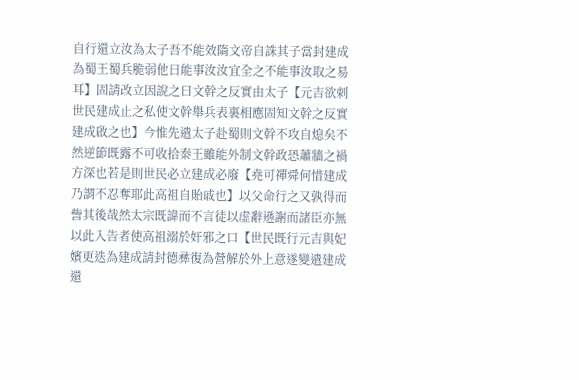自行還立汝為太子吾不能效隋文帝自誅其子當封建成為蜀王蜀兵脆弱他日能事汝汝宜全之不能事汝取之易耳】固請改立因說之曰文幹之反實由太子【元吉欲刺世民建成止之私使文幹舉兵表裏相應固知文幹之反實建成啟之也】今惟先遣太子赴蜀則文幹不攻自熄矣不然逆節既露不可收拾秦王雖能外制文幹政恐蕭牆之禍方深也若是則世民必立建成必廢【堯可禪舜何惜建成乃謂不忍奪耶此高祖自貽戚也】以父命行之又孰得而訾其後哉然太宗既諱而不言徒以虚辭遜謝而諸臣亦無以此入告者使高祖溺於奸邪之口【世民既行元吉與妃嬪更迭為建成請封德彞復為營解於外上意遂變遣建成還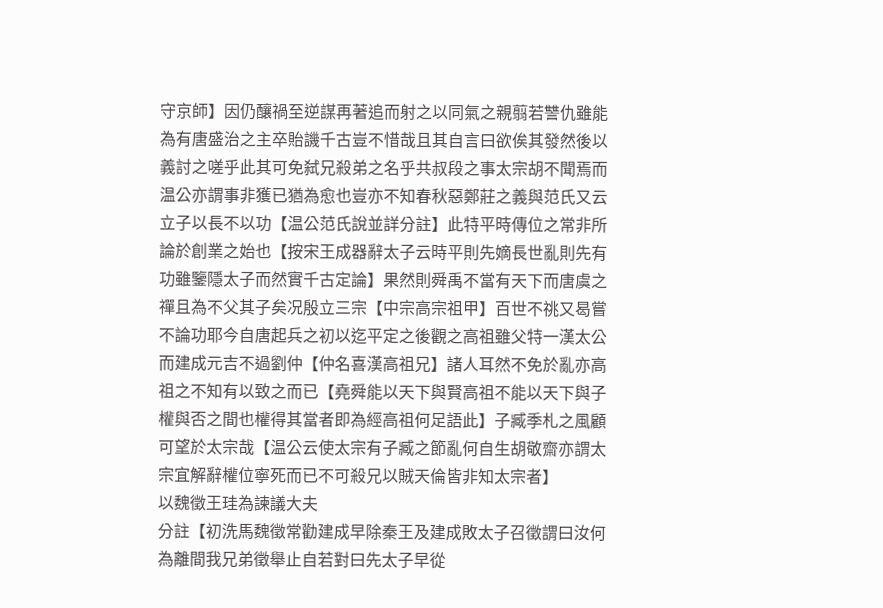守京師】因仍釀禍至逆謀再著追而射之以同氣之親翦若讐仇雖能為有唐盛治之主卒貽譏千古豈不惜哉且其自言曰欲俟其發然後以義討之嗟乎此其可免弑兄殺弟之名乎共叔段之事太宗胡不聞焉而温公亦謂事非獲已猶為愈也豈亦不知春秋惡鄭莊之義與范氏又云立子以長不以功【温公范氏說並詳分註】此特平時傳位之常非所論於創業之始也【按宋王成器辭太子云時平則先嫡長世亂則先有功雖鑒隱太子而然實千古定論】果然則舜禹不當有天下而唐虞之禪且為不父其子矣况殷立三宗【中宗高宗祖甲】百世不祧又曷嘗不論功耶今自唐起兵之初以迄平定之後觀之高祖雖父特一漢太公而建成元吉不過劉仲【仲名喜漢高祖兄】諸人耳然不免於亂亦高祖之不知有以致之而已【堯舜能以天下與賢高祖不能以天下與子權與否之間也權得其當者即為經高祖何足語此】子臧季札之風顧可望於太宗哉【温公云使太宗有子臧之節亂何自生胡敬齋亦謂太宗宜解辭權位寧死而已不可殺兄以賊天倫皆非知太宗者】
以魏徵王珪為諫議大夫
分註【初洗馬魏徵常勸建成早除秦王及建成敗太子召徵謂曰汝何為離間我兄弟徵舉止自若對曰先太子早從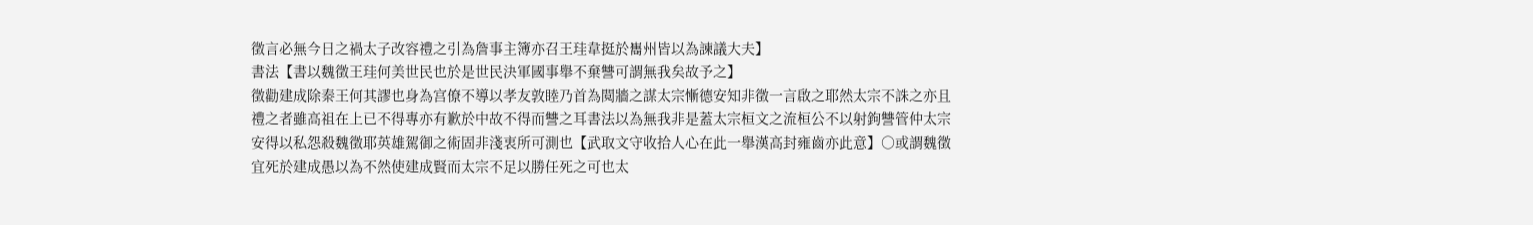徵言必無今日之禍太子改容禮之引為詹事主簿亦召王珪韋挺於巂州皆以為諫議大夫】
書法【書以魏徵王珪何美世民也於是世民決軍國事舉不棄讐可謂無我矣故予之】
徵勸建成除秦王何其謬也身為宫僚不導以孝友敦睦乃首為䦧牆之謀太宗慚德安知非徵一言啟之耶然太宗不誅之亦且禮之者雖高祖在上已不得專亦有歉於中故不得而讐之耳書法以為無我非是蓋太宗桓文之流桓公不以射鉤讐管仲太宗安得以私怨殺魏徵耶英雄駕御之術固非淺衷所可測也【武取文守收拾人心在此一舉漢高封雍齒亦此意】○或謂魏徵宜死於建成愚以為不然使建成賢而太宗不足以勝任死之可也太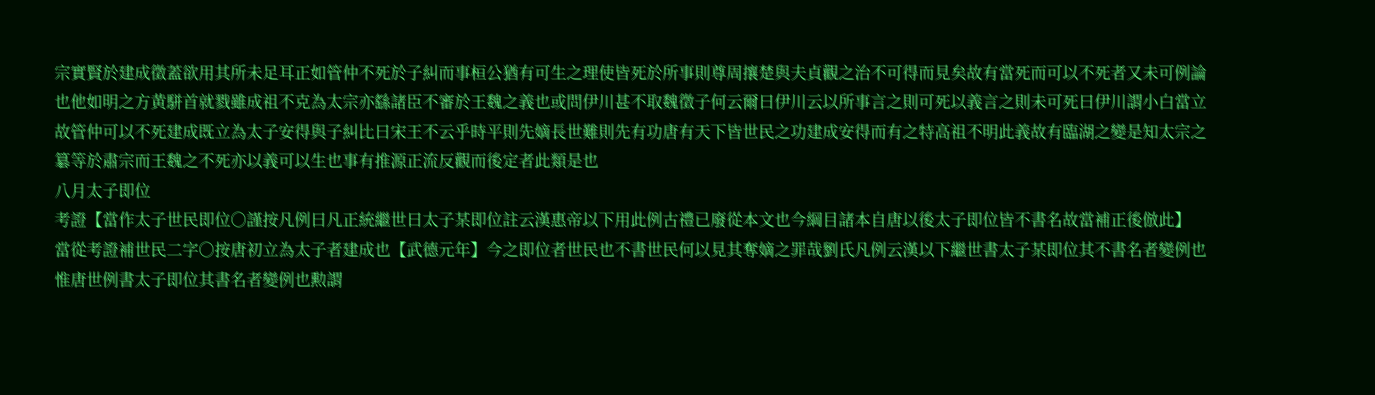宗實賢於建成徵蓋欲用其所未足耳正如管仲不死於子糾而事桓公猶有可生之理使皆死於所事則尊周攘楚與夫貞觀之治不可得而見矣故有當死而可以不死者又未可例論也他如明之方黄駢首就戮雖成祖不克為太宗亦繇諸臣不審於王魏之義也或問伊川甚不取魏徵子何云爾曰伊川云以所事言之則可死以義言之則未可死曰伊川謂小白當立故管仲可以不死建成既立為太子安得與子糾比曰宋王不云乎時平則先嫡長世難則先有功唐有天下皆世民之功建成安得而有之特高祖不明此義故有臨湖之變是知太宗之簒等於肅宗而王魏之不死亦以義可以生也事有推源正流反觀而後定者此類是也
八月太子即位
考證【當作太子世民即位○謹按凡例曰凡正統繼世曰太子某即位註云漢惠帝以下用此例古禮已廢從本文也今綱目諸本自唐以後太子即位皆不書名故當補正後倣此】
當從考證補世民二字○按唐初立為太子者建成也【武德元年】今之即位者世民也不書世民何以見其奪嫡之罪哉劉氏凡例云漢以下繼世書太子某即位其不書名者變例也惟唐世例書太子即位其書名者變例也勲謂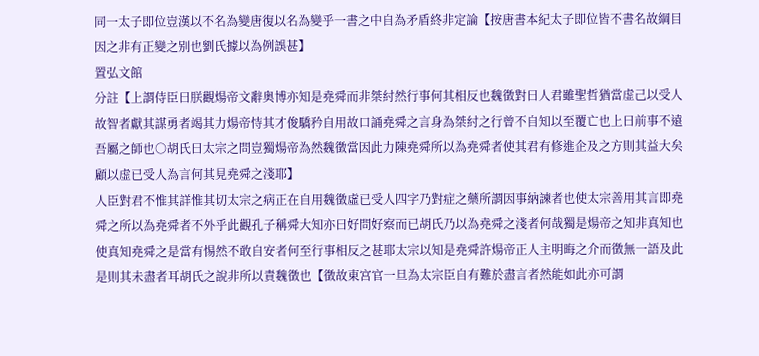同一太子即位豈漢以不名為變唐復以名為變乎一書之中自為矛盾終非定論【按唐書本紀太子即位皆不書名故綱目因之非有正變之别也劉氏據以為例誤甚】
置弘文館
分註【上謂侍臣曰朕觀煬帝文辭奥博亦知是堯舜而非桀紂然行事何其相反也魏徵對曰人君雖聖哲猶當虚己以受人故智者獻其謀勇者竭其力煬帝恃其才俊驕矜自用故口誦堯舜之言身為桀紂之行曾不自知以至覆亡也上曰前事不遠吾屬之師也○胡氏曰太宗之問豈獨煬帝為然魏徵當因此力陳堯舜所以為堯舜者使其君有修進企及之方則其益大矣顧以虚已受人為言何其見堯舜之淺耶】
人臣對君不惟其詳惟其切太宗之病正在自用魏徵虛已受人四字乃對症之藥所謂因事納諫者也使太宗善用其言即堯舜之所以為堯舜者不外乎此觀孔子稱舜大知亦曰好問好察而已胡氏乃以為堯舜之淺者何哉獨是煬帝之知非真知也使真知堯舜之是當有惕然不敢自安者何至行事相反之甚耶太宗以知是堯舜許煬帝正人主明晦之介而徵無一語及此是則其未盡者耳胡氏之說非所以責魏徵也【徵故東宫官一旦為太宗臣自有難於盡言者然能如此亦可謂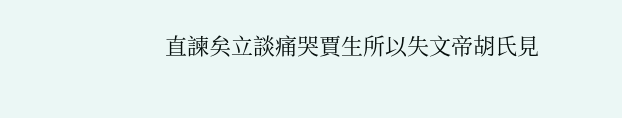直諫矣立談痛哭賈生所以失文帝胡氏見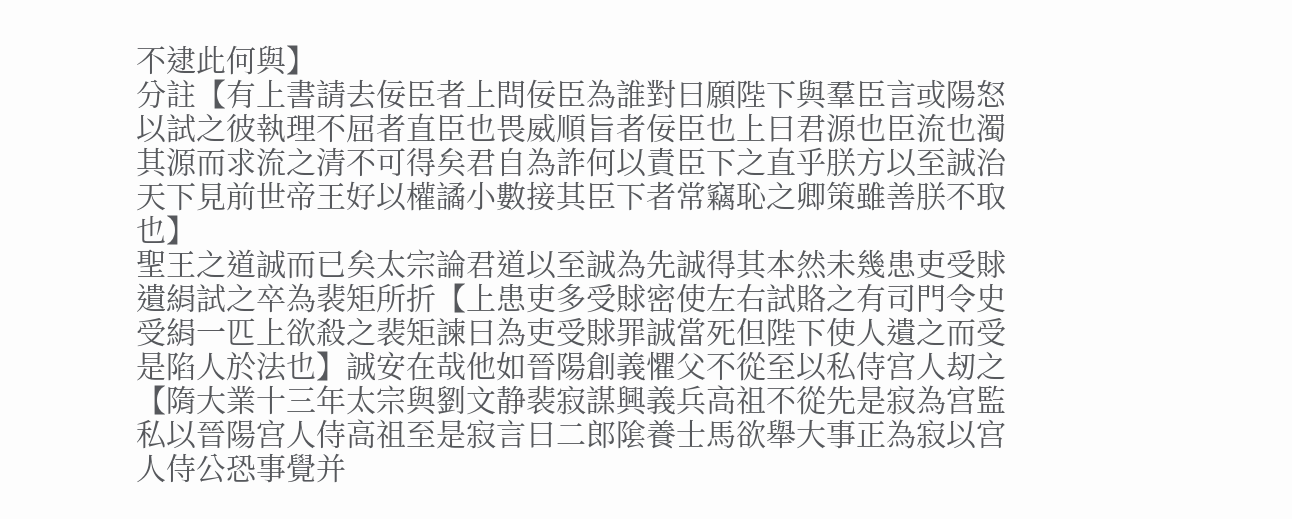不逮此何與】
分註【有上書請去佞臣者上問佞臣為誰對曰願陛下與羣臣言或陽怒以試之彼執理不屈者直臣也畏威順旨者佞臣也上曰君源也臣流也濁其源而求流之清不可得矣君自為詐何以責臣下之直乎朕方以至誠治天下見前世帝王好以權譎小數接其臣下者常竊恥之卿策雖善朕不取也】
聖王之道誠而已矣太宗論君道以至誠為先誠得其本然未幾患吏受賕遺絹試之卒為裴矩所折【上患吏多受賕密使左右試賂之有司門令史受絹一匹上欲殺之裴矩諫曰為吏受賕罪誠當死但陛下使人遺之而受是陷人於法也】誠安在哉他如晉陽創義懼父不從至以私侍宫人刼之【隋大業十三年太宗與劉文静裴寂謀興義兵高祖不從先是寂為宫監私以晉陽宫人侍高祖至是寂言曰二郎隂養士馬欲舉大事正為寂以宫人侍公恐事覺并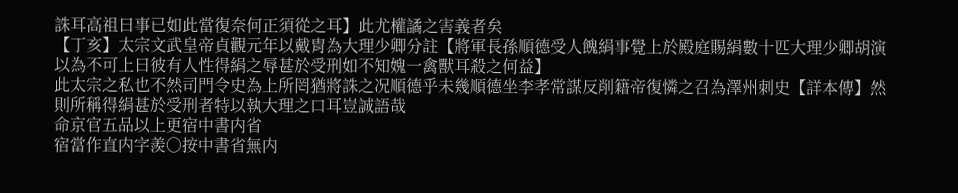誅耳高祖曰事已如此當復奈何正須從之耳】此尤權譎之害義者矣
【丁亥】太宗文武皇帝貞觀元年以戴胄為大理少卿分註【將軍長孫順德受人餽絹事覺上於殿庭賜絹數十匹大理少卿胡演以為不可上曰彼有人性得絹之辱甚於受刑如不知媿一禽獸耳殺之何益】
此太宗之私也不然司門令史為上所罔猶將誅之况順德乎未幾順德坐李孝常謀反削籍帝復憐之召為澤州刺史【詳本傳】然則所稱得絹甚於受刑者特以執大理之口耳豈誠語哉
命京官五品以上更宿中書内省
宿當作直内字羨○按中書省無内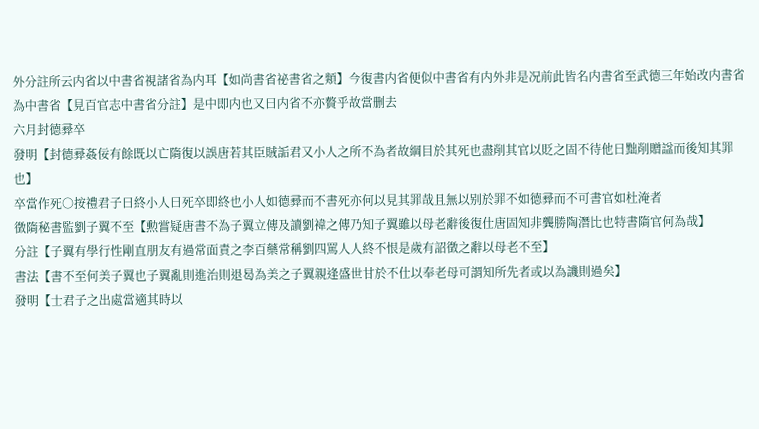外分註所云内省以中書省視諸省為内耳【如尚書省祕書省之類】今復書内省便似中書省有内外非是况前此皆名内書省至武德三年始改内書省為中書省【見百官志中書省分註】是中即内也又曰内省不亦贅乎故當删去
六月封德彛卒
發明【封德彛姦佞有餘既以亡隋復以誤唐若其臣賊詬君又小人之所不為者故綱目於其死也盡削其官以貶之固不待他日黜削贈諡而後知其罪也】
卒當作死○按禮君子曰終小人曰死卒即終也小人如德彛而不書死亦何以見其罪哉且無以别於罪不如德彛而不可書官如杜淹者
徵隋秘書監劉子翼不至【勲嘗疑唐書不為子翼立傳及讀劉褘之傳乃知子翼雖以母老辭後復仕唐固知非龔勝陶潛比也特書隋官何為哉】
分註【子翼有學行性剛直朋友有過常面責之李百藥常稱劉四罵人人終不恨是歲有詔徵之辭以母老不至】
書法【書不至何美子翼也子翼亂則進治則退曷為美之子翼親逢盛世甘於不仕以奉老母可謂知所先者或以為譏則過矣】
發明【士君子之出處當適其時以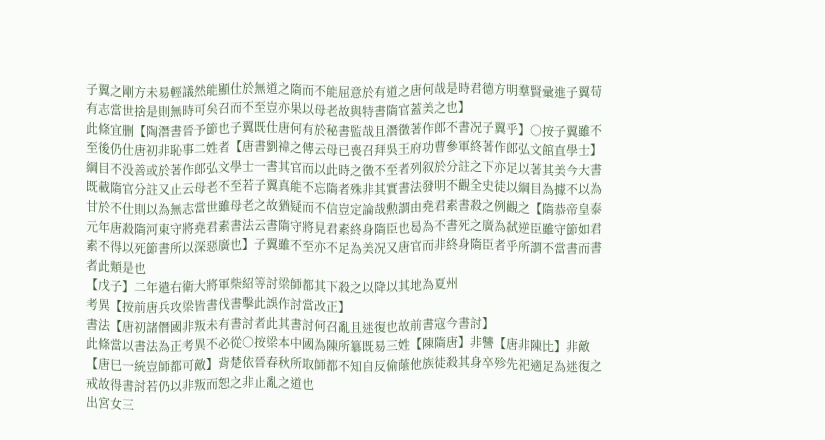子翼之剛方未易輕議然能顯仕於無道之隋而不能屈意於有道之唐何哉是時君德方明羣賢彚進子翼苟有志當世捨是則無時可矣召而不至豈亦果以母老故與特書隋官蓋美之也】
此條宜删【陶潛書晉予節也子翼既仕唐何有於秘書監哉且潛徵著作郎不書况子翼乎】○按子翼雖不至後仍仕唐初非恥事二姓者【唐書劉褘之傳云母已喪召拜吳王府功曹參軍終著作郎弘文館直學士】綱目不没善或於著作郎弘文學士一書其官而以此時之徵不至者列叙於分註之下亦足以著其美今大書既載隋官分註又止云母老不至若子翼真能不忘隋者殊非其實書法發明不觀全史徒以綱目為據不以為甘於不仕則以為無志當世雖母老之故猶疑而不信豈定論哉勲謂由堯君素書殺之例觀之【隋恭帝皇泰元年唐殺隋河東守將堯君素書法云書隋守將見君素終身隋臣也曷為不書死之廣為弑逆臣雖守節如君素不得以死節書所以深惡廣也】子翼雖不至亦不足為美况又唐官而非終身隋臣者乎所謂不當書而書者此類是也
【戊子】二年遣右衛大將軍柴紹等討梁師都其下殺之以降以其地為夏州
考異【按前唐兵攻梁皆書伐書擊此誤作討當改正】
書法【唐初諸僭國非叛未有書討者此其書討何召亂且迷復也故前書寇今書討】
此條當以書法為正考異不必從○按梁本中國為陳所簒既易三姓【陳隋唐】非讐【唐非陳比】非敵【唐巳一統豈師都可敵】背楚依晉春秋所取師都不知自反偷䕃他族徒殺其身卒殄先祀適足為迷復之戒故得書討若仍以非叛而恕之非止亂之道也
出宮女三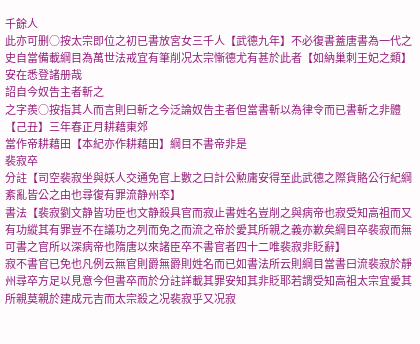千餘人
此亦可删○按太宗即位之初已書放宮女三千人【武德九年】不必復書蓋唐書為一代之史自當備載綱目為萬世法戒宜有筆削况太宗慚德尤有甚於此者【如納巢刺王妃之類】安在悉登諸册哉
詔自今奴告主者斬之
之字羨○按指其人而言則曰斬之今泛論奴告主者但當書斬以為律令而已書斬之非體
【己丑】三年春正月耕藉東郊
當作帝耕藉田【本紀亦作耕藉田】綱目不書帝非是
裴寂卒
分註【司空裴寂坐與妖人交通免官上數之曰計公勲庸安得至此武德之際貨賂公行紀綱紊亂皆公之由也尋復有罪流静州䘚】
書法【裴寂劉文静皆功臣也文静殺具官而寂止書姓名豈削之與病帝也寂受知高祖而又有功縱其有罪豈不在議功之列而免之而流之帝於愛其所親之義亦歉矣綱目卒裴寂而無可書之官所以深病帝也隋唐以來諸臣卒不書官者四十二唯裴寂非貶辭】
寂不書官已免也凡例云無官則爵無爵則姓名而已如書法所云則綱目當書曰流裴寂於靜州尋卒方足以見意今但書卒而於分註詳載其罪安知其非貶耶若謂受知高祖太宗宜愛其所親莫親於建成元吉而太宗殺之况裴寂乎又况寂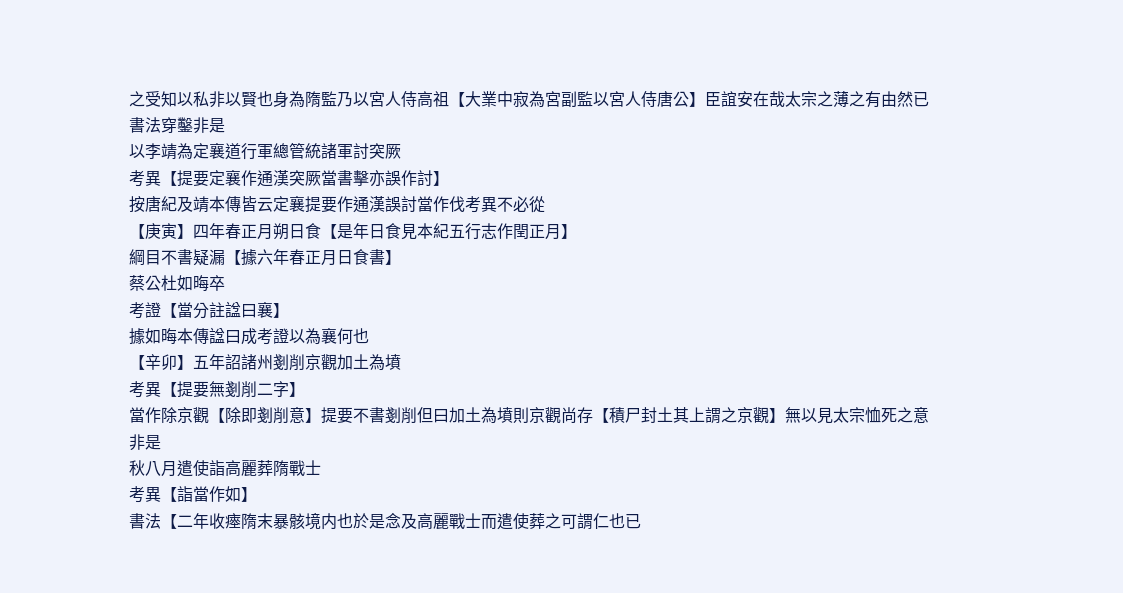之受知以私非以賢也身為隋監乃以宮人侍高祖【大業中寂為宮副監以宮人侍唐公】臣誼安在哉太宗之薄之有由然已書法穿鑿非是
以李靖為定襄道行軍總管統諸軍討突厥
考異【提要定襄作通漢突厥當書擊亦誤作討】
按唐紀及靖本傳皆云定襄提要作通漢誤討當作伐考異不必從
【庚寅】四年春正月朔日食【是年日食見本紀五行志作閏正月】
綱目不書疑漏【據六年春正月日食書】
蔡公杜如晦卒
考證【當分註諡曰襄】
據如晦本傳諡曰成考證以為襄何也
【辛卯】五年詔諸州剗削京觀加土為墳
考異【提要無剗削二字】
當作除京觀【除即剗削意】提要不書剗削但曰加土為墳則京觀尚存【積尸封土其上謂之京觀】無以見太宗恤死之意非是
秋八月遣使詣高麗葬隋戰士
考異【詣當作如】
書法【二年收瘞隋末暴骸境内也於是念及高麗戰士而遣使葬之可謂仁也已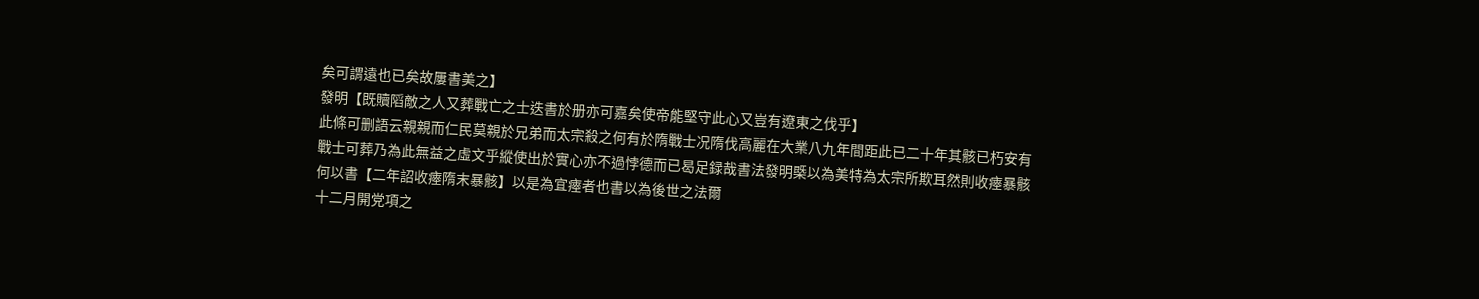矣可謂遠也已矣故屢書美之】
發明【既贖䧟敵之人又葬戰亡之士迭書於册亦可嘉矣使帝能堅守此心又豈有遼東之伐乎】
此條可删語云親親而仁民莫親於兄弟而太宗殺之何有於隋戰士况隋伐高麗在大業八九年間距此已二十年其骸已朽安有戰士可葬乃為此無益之虛文乎縱使出於實心亦不過悖德而已曷足録哉書法發明槩以為美特為太宗所欺耳然則收瘞暴骸何以書【二年詔收瘞隋末暴骸】以是為宜瘞者也書以為後世之法爾
十二月開党項之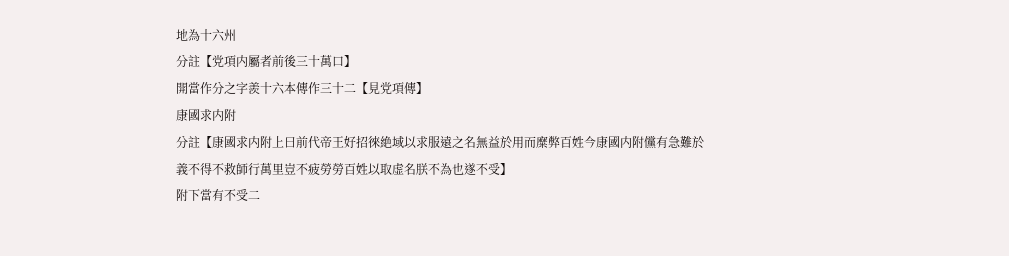地為十六州
分註【党項内屬者前後三十萬口】
開當作分之字羨十六本傳作三十二【見党項傳】
康國求内附
分註【康國求内附上曰前代帝王好招徠絶域以求服遠之名無益於用而糜弊百姓今康國内附儻有急難於義不得不救師行萬里豈不疲勞勞百姓以取虚名朕不為也遂不受】
附下當有不受二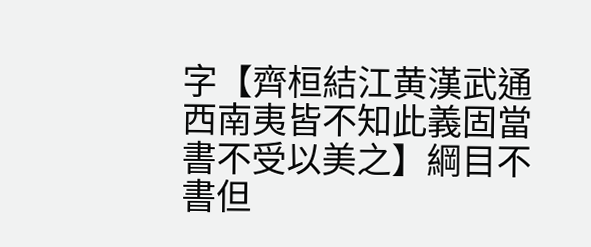字【齊桓結江黄漢武通西南夷皆不知此義固當書不受以美之】綱目不書但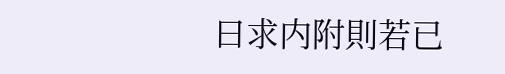曰求内附則若已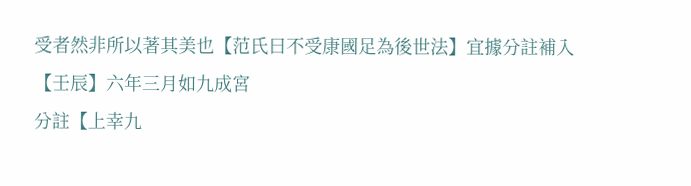受者然非所以著其美也【范氏曰不受康國足為後世法】宜據分註補入
【壬辰】六年三月如九成宮
分註【上幸九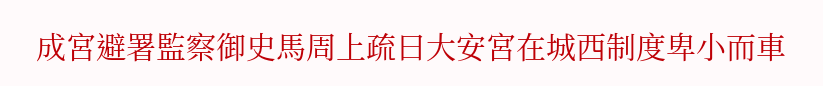成宮避署監察御史馬周上疏曰大安宮在城西制度卑小而車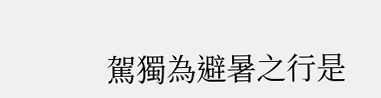駕獨為避暑之行是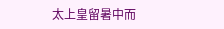太上皇留暑中而